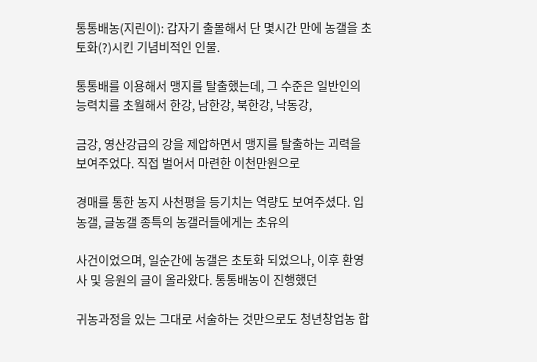통통배농(지린이): 갑자기 출몰해서 단 몇시간 만에 농갤을 초토화(?)시킨 기념비적인 인물.

통통배를 이용해서 맹지를 탈출했는데, 그 수준은 일반인의 능력치를 초월해서 한강, 남한강, 북한강, 낙동강,

금강, 영산강급의 강을 제압하면서 맹지를 탈출하는 괴력을 보여주었다. 직접 벌어서 마련한 이천만원으로

경매를 통한 농지 사천평을 등기치는 역량도 보여주셨다. 입농갤, 글농갤 종특의 농갤러들에게는 초유의

사건이었으며, 일순간에 농갤은 초토화 되었으나, 이후 환영사 및 응원의 글이 올라왔다. 통통배농이 진행했던

귀농과정을 있는 그대로 서술하는 것만으로도 청년창업농 합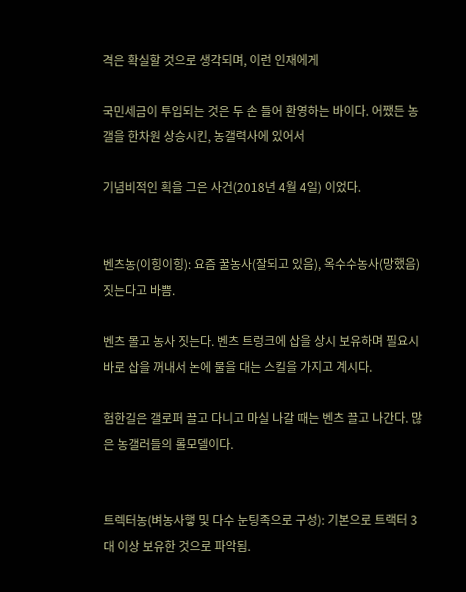격은 확실할 것으로 생각되며, 이런 인재에게

국민세금이 투입되는 것은 두 손 들어 환영하는 바이다. 어쨌든 농갤을 한차원 상승시킨, 농갤력사에 있어서

기념비적인 획을 그은 사건(2018년 4월 4일) 이었다.


벤츠농(이힝이힝): 요즘 꿀농사(잘되고 있음), 옥수수농사(망했음) 짓는다고 바쁨.

벤츠 몰고 농사 짓는다. 벤츠 트렁크에 삽을 상시 보유하며 필요시 바로 삽을 꺼내서 논에 물을 대는 스킬을 가지고 계시다.

험한길은 갤로퍼 끌고 다니고 마실 나갈 때는 벤츠 끌고 나간다. 많은 농갤러들의 롤모델이다.


트렉터농(벼농사햏 및 다수 눈팅족으로 구성): 기본으로 트랙터 3대 이상 보유한 것으로 파악됨.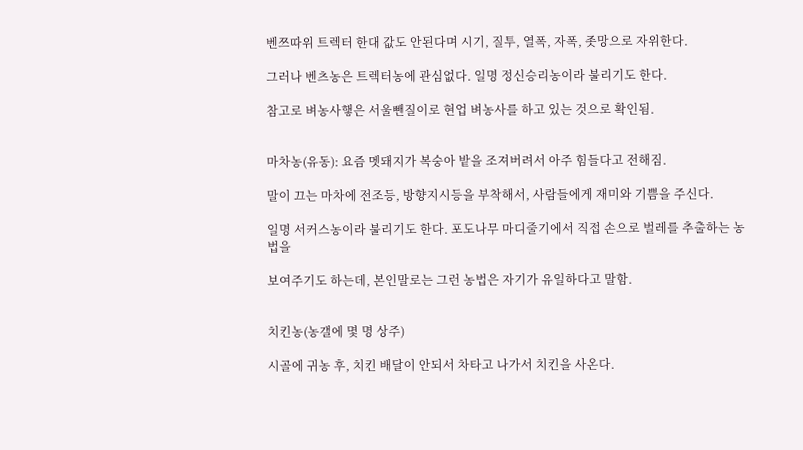벤쯔따위 트렉터 한대 값도 안된다며 시기, 질투, 열폭, 자폭, 좃망으로 자위한다.

그러나 벤츠농은 트렉터농에 관심없다. 일명 정신승리농이라 불리기도 한다.

참고로 벼농사햏은 서울뺀질이로 현업 벼농사를 하고 있는 것으로 확인됨.


마차농(유동): 요즘 멧돼지가 복숭아 밭을 조져버려서 아주 힘들다고 전해짐.

말이 끄는 마차에 전조등, 방향지시등을 부착해서, 사람들에게 재미와 기쁨을 주신다.

일명 서커스농이라 불리기도 한다. 포도나무 마디줄기에서 직접 손으로 벌레를 추출하는 농법을

보여주기도 하는데, 본인말로는 그런 농법은 자기가 유일하다고 말함.


치킨농(농갤에 몇 명 상주)

시골에 귀농 후, 치킨 배달이 안되서 차타고 나가서 치킨을 사온다.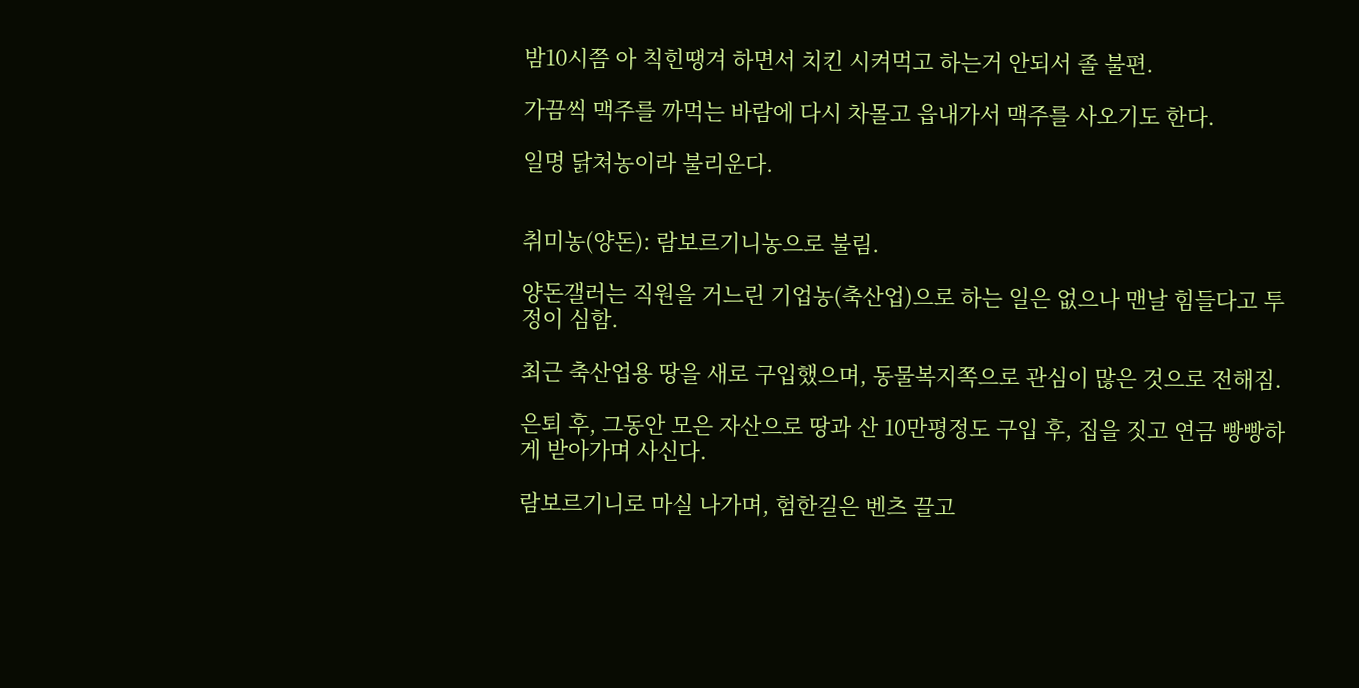밤10시쯤 아 칙힌땡겨 하면서 치킨 시켜먹고 하는거 안되서 졸 불편.

가끔씩 맥주를 까먹는 바람에 다시 차몰고 읍내가서 맥주를 사오기도 한다.

일명 닭쳐농이라 불리운다.


취미농(양돈): 람보르기니농으로 불림.

양돈갤러는 직원을 거느린 기업농(축산업)으로 하는 일은 없으나 맨날 힘들다고 투정이 심함.

최근 축산업용 땅을 새로 구입했으며, 동물복지쪽으로 관심이 많은 것으로 전해짐.

은퇴 후, 그동안 모은 자산으로 땅과 산 10만평정도 구입 후, 집을 짓고 연금 빵빵하게 받아가며 사신다.

람보르기니로 마실 나가며, 험한길은 벤츠 끌고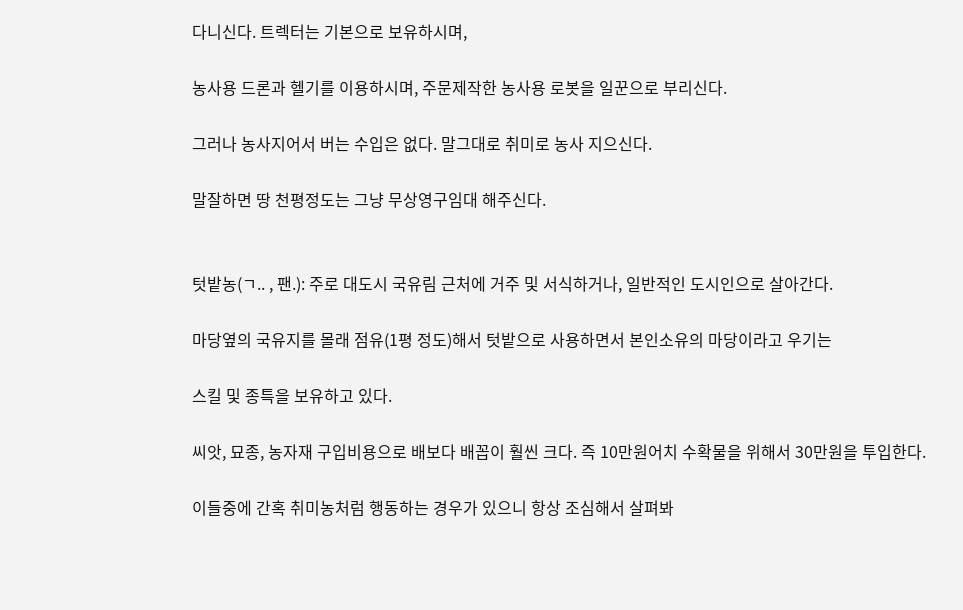다니신다. 트렉터는 기본으로 보유하시며,

농사용 드론과 헬기를 이용하시며, 주문제작한 농사용 로봇을 일꾼으로 부리신다.

그러나 농사지어서 버는 수입은 없다. 말그대로 취미로 농사 지으신다.

말잘하면 땅 천평정도는 그냥 무상영구임대 해주신다.


텃밭농(ㄱ.. , 팬.): 주로 대도시 국유림 근처에 거주 및 서식하거나, 일반적인 도시인으로 살아간다.

마당옆의 국유지를 몰래 점유(1평 정도)해서 텃밭으로 사용하면서 본인소유의 마당이라고 우기는

스킬 및 종특을 보유하고 있다.

씨앗, 묘종, 농자재 구입비용으로 배보다 배꼽이 훨씬 크다. 즉 10만원어치 수확물을 위해서 30만원을 투입한다.

이들중에 간혹 취미농처럼 행동하는 경우가 있으니 항상 조심해서 살펴봐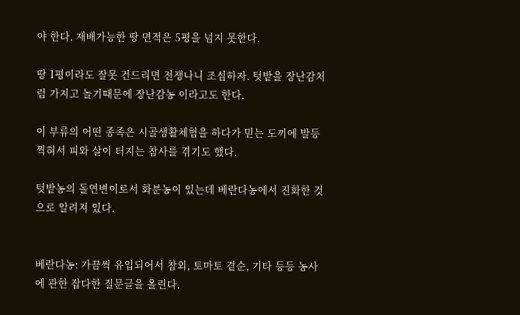야 한다. 재배가능한 땅 면적은 5평을 넘지 못한다.

땅 1평이라도 잘못 건드리면 전쟁나니 조심하자. 텃밭을 장난감처럼 가지고 놀기때문에 장난감농 이라고도 한다.

이 부류의 어떤 종족은 시골생활체험을 하다가 믿는 도끼에 발등 찍혀서 피와 살이 터지는 참사를 겪기도 했다.

텃밭농의 돌연변이로서 화분농이 있는데 베란다농에서 진화한 것으로 알려져 있다.


베란다농: 가끔씩 유입되어서 참외, 토마토 곁순, 기타 등등 농사에 관한 잡다한 질문글을 올린다.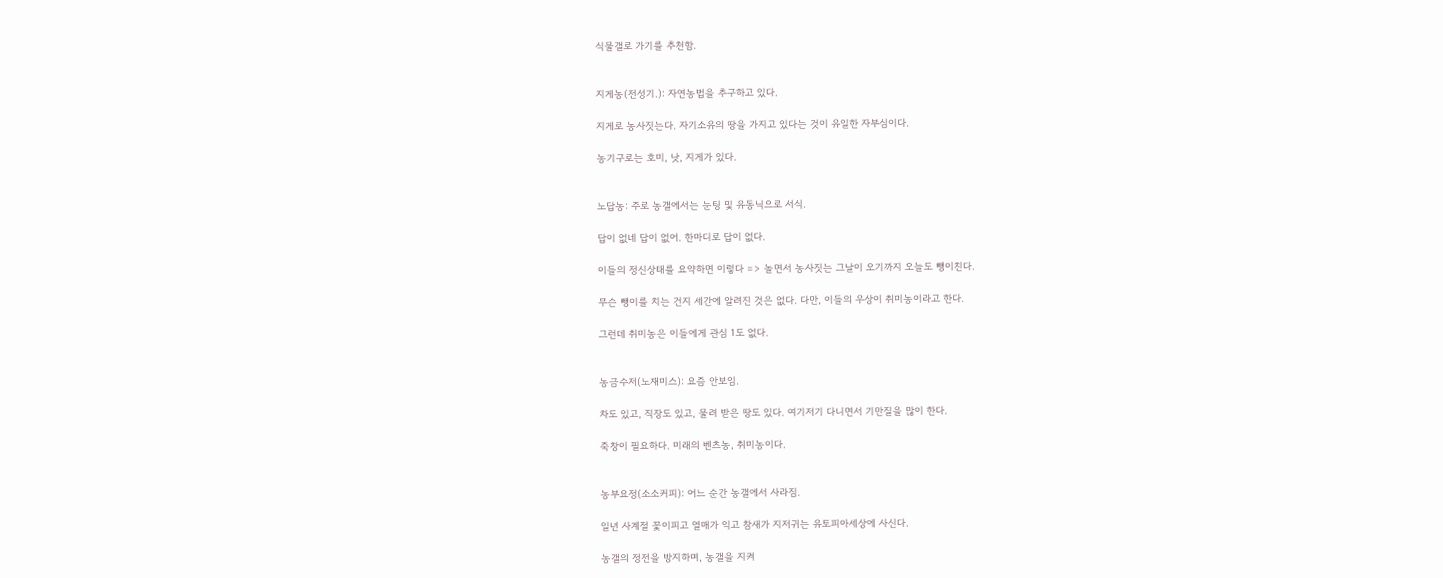식물갤로 가기를 추천함.


지게농(전성기.): 자연농법을 추구하고 있다.

지게로 농사짓는다. 자기소유의 땅을 가지고 있다는 것이 유일한 자부심이다.

농기구로는 호미, 낫, 지게가 있다.


노답농: 주로 농갤에서는 눈팅 및 유동닉으로 서식.

답이 없네 답이 없어. 한마디로 답이 없다.

이들의 정신상태를 요약하면 이렇다 => 놀면서 농사짓는 그날이 오기까지 오늘도 뺑이친다.

무슨 뺑이를 치는 건지 세간에 알려진 것은 없다. 다만, 이들의 우상이 취미농이라고 한다.

그런데 취미농은 이들에게 관심 1도 없다.


농금수저(노재미스): 요즘 안보임.

차도 있고, 직장도 있고, 물려 받은 땅도 있다. 여기저기 다니면서 기만질을 많이 한다.

죽창이 필요하다. 미래의 벤츠농, 취미농이다.


농부요정(소소커피): 어느 순간 농갤에서 사라짐.

일년 사계절 꽃이피고 열매가 익고 참새가 지저귀는 유토피아세상에 사신다.

농갤의 정전을 방지하며, 농갤을 지켜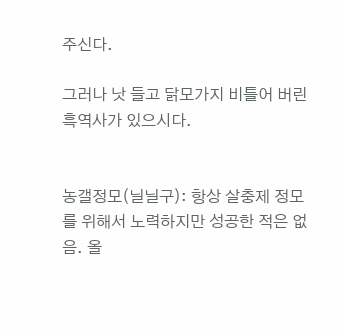주신다.

그러나 낫 들고 닭모가지 비틀어 버린 흑역사가 있으시다.


농갤정모(닐닐구): 항상 살충제 정모를 위해서 노력하지만 성공한 적은 없음. 올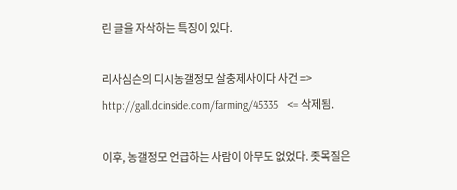린 글을 자삭하는 특징이 있다.

리사심슨의 디시농갤정모 살충제사이다 사건 => http://gall.dcinside.com/farming/45335   <= 삭제됨.

이후, 농갤정모 언급하는 사람이 아무도 없었다. 좃목질은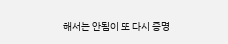해서는 안됨이 또 다시 증명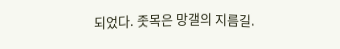되었다. 좃목은 망갤의 지름길.